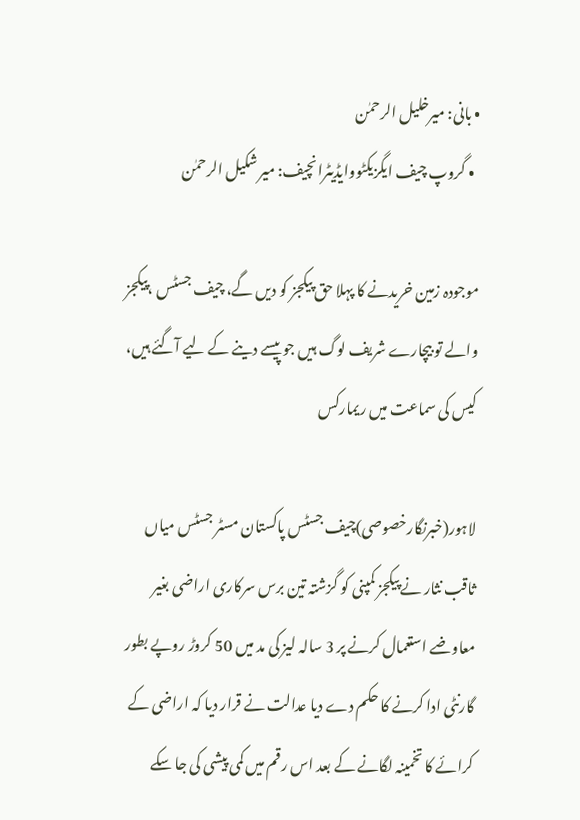• بانی: میرخلیل الرحمٰن
  • گروپ چیف ایگزیکٹووایڈیٹرانچیف: میر شکیل الرحمٰن

موجودہ زمین خریدنے کا پہلا حق پیکجز کو دیں گے، چیف جسٹس ،پیکجز والے تو بیچارے شریف لوگ ہیں جو پیسے دینے کے لیے آگئے ہیں، کیس کی سماعت میں ریمارکس

لاہور(خبرنگارخصوصی)چیف جسٹس پاکستان مسٹر جسٹس میاں ثاقب نثار نے پیکجز کمپنی کو گزشتہ تین برس سرکاری اراضی بغیر معاوضے استعمال کرنے پر 3 سالہ لیز کی مد میں 50 کروڑ روپے بطور گارنٹی ادا کرنے کا حکم دے دیا عدالت نے قرار دیا کہ اراضی کے کرائے کا تخمینہ لگانے کے بعد اس رقم میں کمی پیشی کی جا سکے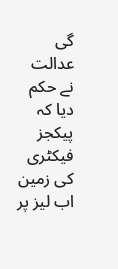گی عدالت نے حکم دیا کہ پیکجز فیکٹری کی زمین اب لیز پر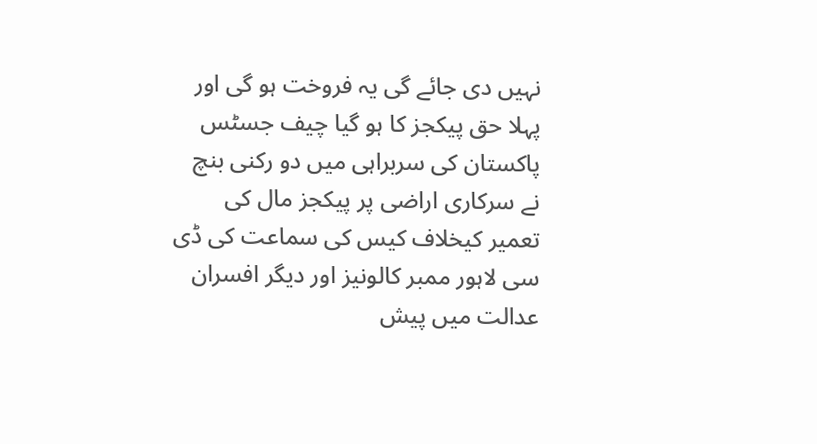نہیں دی جائے گی یہ فروخت ہو گی اور پہلا حق پیکجز کا ہو گیا چیف جسٹس پاکستان کی سربراہی میں دو رکنی بنچ نے سرکاری اراضی پر پیکجز مال کی تعمیر کیخلاف کیس کی سماعت کی ڈی سی لاہور ممبر کالونیز اور دیگر افسران عدالت میں پیش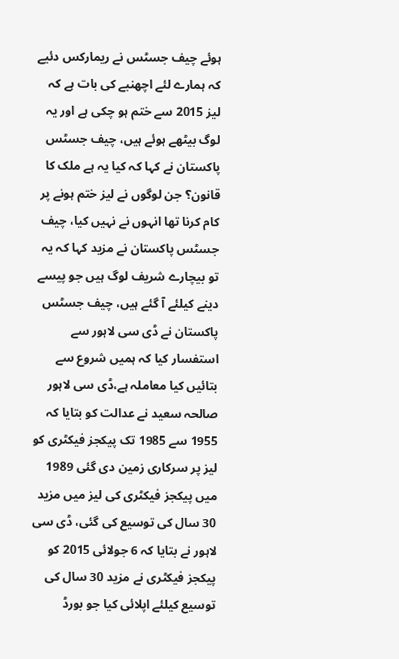ہوئے چیف جسٹس نے ریمارکس دئیے کہ ہمارے لئے اچھنبے کی بات ہے کہ لیز 2015 سے ختم ہو چکی ہے اور یہ لوگ بیٹھے ہوئے ہیں، چیف جسٹس پاکستان نے کہا کہ کیا یہ ہے ملک کا قانون؟ جن لوگوں نے لیز ختم ہونے پر کام کرنا تھا انہوں نے نہیں کیا، چیف جسٹس پاکستان نے مزید کہا کہ یہ تو بیچارے شریف لوگ ہیں جو پیسے دینے کیلئے آ گئے ہیں، چیف جسٹس پاکستان نے ڈی سی لاہور سے استفسار کیا کہ ہمیں شروع سے بتائیں کیا معاملہ ہے،ڈی سی لاہور صالحہ سعید نے عدالت کو بتایا کہ 1955 سے 1985 تک پیکجز فیکٹری کو لیز پر سرکاری زمین دی گئی 1989 میں پیکجز فیکٹری کی لیز میں مزید 30 سال کی توسیع کی گئی، ڈی سی لاہور نے بتایا کہ 6 جولائی 2015 کو پیکجز فیکٹری نے مزید 30 سال کی توسیع کیلئے اپلائی کیا جو بورڈ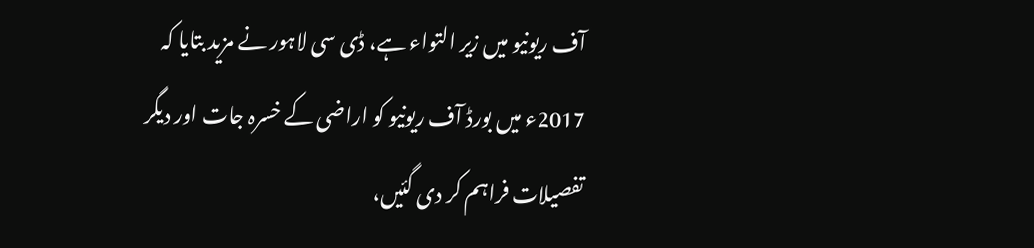آف ریونیو میں زیر التواء ہے، ڈی سی لاہور نے مزید بتایا کہ 2017ء میں بورڈ آف ریونیو کو اراضی کے خسرہ جات اور دیگر تفصیلات فراہم کر دی گئیں،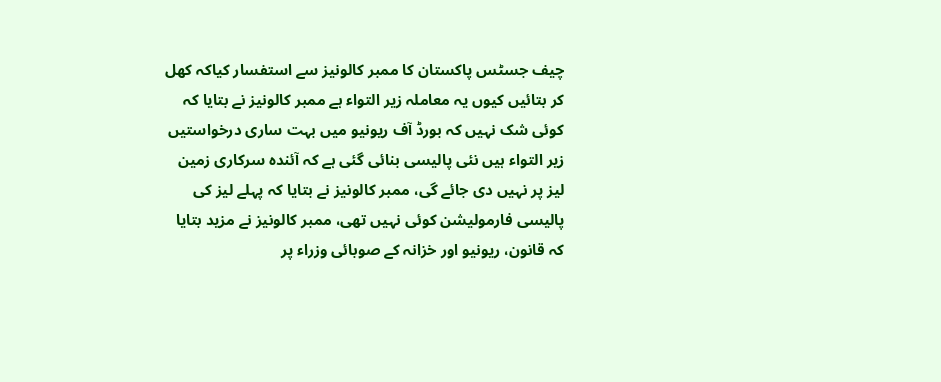چیف جسٹس پاکستان کا ممبر کالونیز سے استفسار کیاکہ کھل کر بتائیں کیوں یہ معاملہ زیر التواء ہے ممبر کالونیز نے بتایا کہ کوئی شک نہیں کہ بورڈ آف ریونیو میں بہت ساری درخواستیں زیر التواء ہیں نئی پالیسی بنائی گئی ہے کہ آئندہ سرکاری زمین لیز پر نہیں دی جائے گی، ممبر کالونیز نے بتایا کہ پہلے لیز کی پالیسی فارمولیشن کوئی نہیں تھی، ممبر کالونیز نے مزید بتایا کہ قانون، ریونیو اور خزانہ کے صوبائی وزراء پر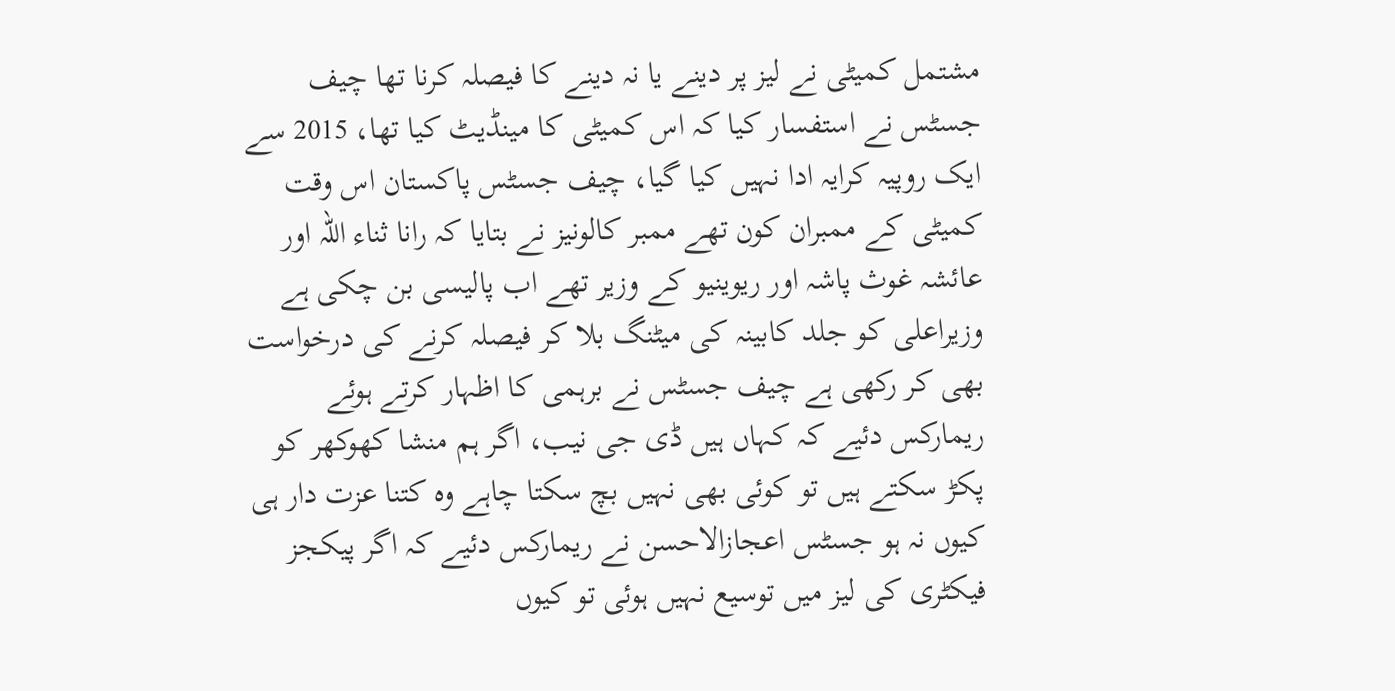مشتمل کمیٹی نے لیز پر دینے یا نہ دینے کا فیصلہ کرنا تھا چیف جسٹس نے استفسار کیا کہ اس کمیٹی کا مینڈیٹ کیا تھا، 2015 سے ایک روپیہ کرایہ ادا نہیں کیا گیا، چیف جسٹس پاکستان اس وقت کمیٹی کے ممبران کون تھے ممبر کالونیز نے بتایا کہ رانا ثناء اللہ اور عائشہ غوث پاشہ اور ریوینیو کے وزیر تھے اب پالیسی بن چکی ہے وزیراعلی کو جلد کابینہ کی میٹنگ بلا کر فیصلہ کرنے کی درخواست بھی کر رکھی ہے چیف جسٹس نے برہمی کا اظہار کرتے ہوئے ریمارکس دئیے کہ کہاں ہیں ڈی جی نیب، اگر ہم منشا کھوکھر کو پکڑ سکتے ہیں تو کوئی بھی نہیں بچ سکتا چاہے وہ کتنا عزت دار ہی کیوں نہ ہو جسٹس اعجازالاحسن نے ریمارکس دئیے کہ اگر پیکجز فیکٹری کی لیز میں توسیع نہیں ہوئی تو کیوں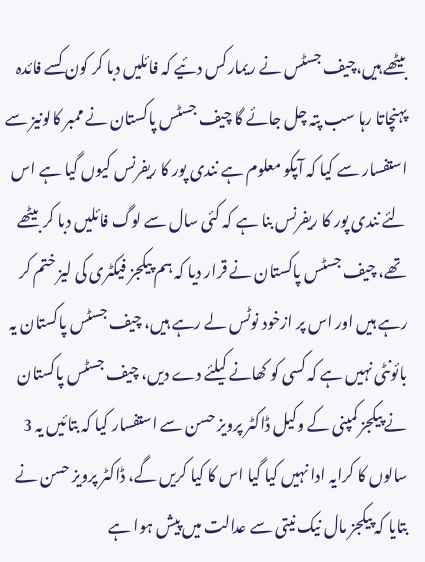بیٹھے ہیں،چیف جسٹس نے ریمارکس دئیے کہ فائلیں دبا کر کون کسے فائدہ پہنچاتا رہا سب پتہ چل جائے گا چیف جسٹس پاکستان نے ممبر کالونیز سے استفسار سے کیا کہ آپکو معلوم ہے نندی پور کا ریفرنس کیوں گیا ہے اس لئے نندی پور کا ریفرنس بنا ہے کہ کئی سال سے لوگ فائلیں دبا کر بیٹھے تھے، چیف جسٹس پاکستان نے قرار دیا کہ ہم پیکجز فیکٹری کی لیز ختم کر رہے ہیں اور اس پر ازخود نوٹس لے رہے ہیں، چیف جسٹس پاکستان یہ بائونٹی نہیں ہے کہ کسی کو کھانے کیلئے دے دیں، چیف جسٹس پاکستان نے پیکجز کمپنی کے وکیل ڈاکٹر پرویز حسن سے استفسار کیا کہ بتائیں یہ 3 سالوں کا کرایہ ادا نہیں کیا گیا اس کا کیا کریں گے، ڈاکٹر پرویز حسن نے بتایا کہ پیکجز مال نیک نیتی سے عدالت میں پیش ہوا ہے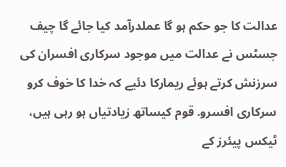عدالت کا جو حکم ہو گا عملدرآمد کیا جائے گا چیف جسٹس نے عدالت میں موجود سرکاری افسران کی سرزنش کرتے ہوئے ریمارکا دئیے کہ خدا کا خوف کرو سرکاری افسرو. قوم کیساتھ زیادتیاں ہو رہی ہیں، ٹیکس پیئرز کے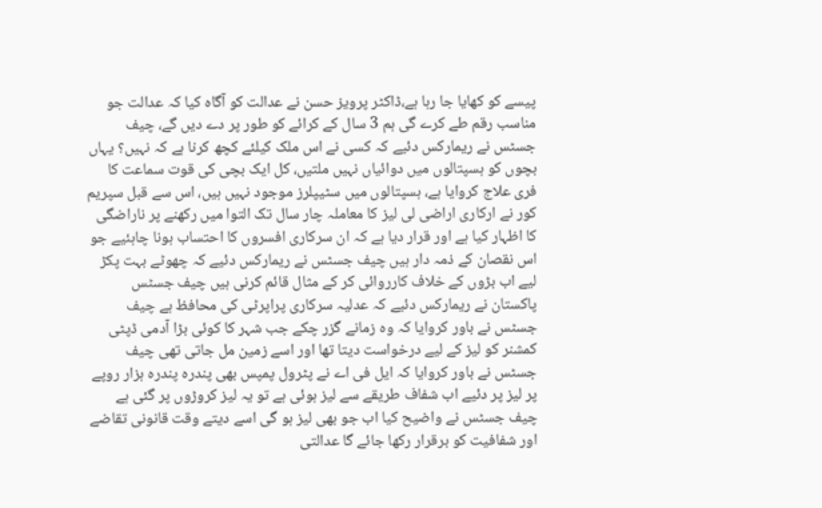پیسے کو کھایا جا رہا ہے،ڈاکٹر پرویز حسن نے عدالت کو آگاہ کیا کہ عدالت جو مناسب رقم طے کرے گی ہم 3 سال کے کرائے کو طور پر دے دیں گے، چیف جسٹس نے ریمارکس دئیے کہ کسی نے اس ملک کیلئے کچھ کرنا ہے کہ نہیں؟ یہاں بچوں کو ہسپتالوں میں دوائیاں نہیں ملتیں، کل ایک بچی کی قوت سماعت کا فری علاج کروایا ہے، ہسپتالوں میں سٹیپلرز موجود نہیں ہیں، اس سے قبل سپریم کور نے ارکاری اراضی لی لیز کا معاملہ چار سال تک التوا میں رکھنے پر ناراضگی کا اظہار کیا ہے اور قرار دیا ہے کہ ان سرکاری افسروں کا احتساب ہونا چاہئیے جو اس نقصان کے ذمہ دار ہیں چیف جسٹس نے ریمارکس دئیے کہ چھوٹے بہت پکڑ لیے اب بڑوں کے خلاف کارروائی کر کے مثال قائم کرنی ہیں چیف جسٹس پاکستان نے ریمارکس دئیے کہ عدلیہ سرکاری پراپرٹی کی محافظ ہے چیف جسٹس نے باور کروایا کہ وہ زمانے گزر چکے جب شہر کا کوئی بڑا آدمی ڈپٹی کمشنر کو لیز کے لیے درخواست دیتا تھا اور اسے زمین مل جاتی تھی چیف جسٹس نے باور کروایا کہ ایل فی اے نے پٹرول پمپس بھی پندرہ پندرہ ہزار روپے پر لیز پر دئیے اب شفاف طریقے سے لیز ہوئی ہے تو یہ لیز کروڑوں پر گئی ہے چیف جسٹس نے واضیح کیا اب جو بھی لیز ہو گی اسے دیتے وقت قانونی تقاضے اور شفافیت کو برقرار رکھا جائے گا عدالتی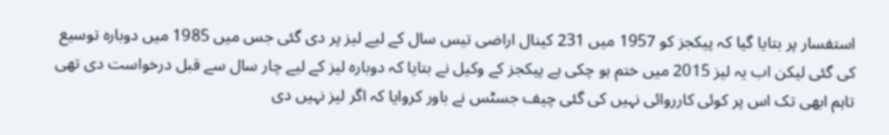استفسار پر بتایا گیا کہ پیکجز کو 1957 میں 231 کینال اراضی تیس سال کے لیے لیز پر دی گئی جس میں 1985 میں دوبارہ توسیع کی گئی لیکن اب یہ لیز 2015 میں ختم ہو چکی ہے پیکجز کے وکیل نے بتایا کہ دوبارہ لیز کے لیے چار سال سے قبل درخواست دی تھی تاہم ابھی تک اس پر کوئی کارروائی نہیں کی گئی چیف جسٹس نے باور کروایا کہ اگر لیز نہیں دی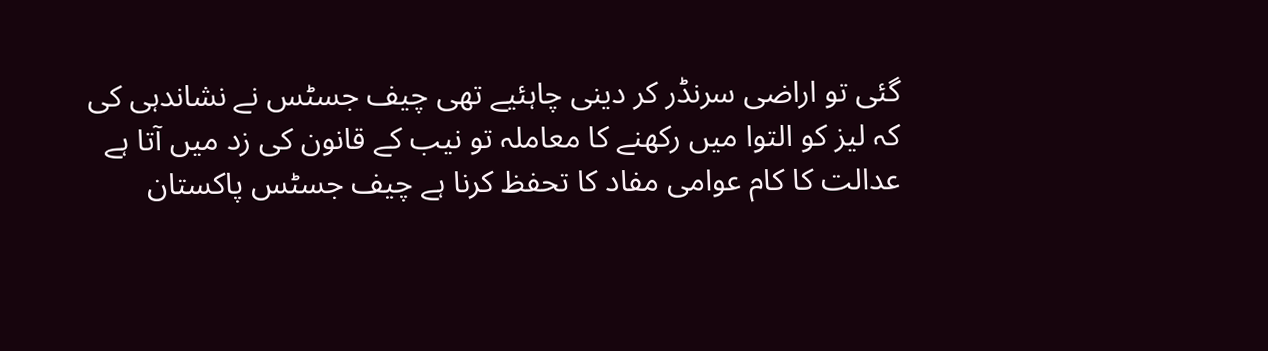گئی تو اراضی سرنڈر کر دینی چاہئیے تھی چیف جسٹس نے نشاندہی کی کہ لیز کو التوا میں رکھنے کا معاملہ تو نیب کے قانون کی زد میں آتا ہے عدالت کا کام عوامی مفاد کا تحفظ کرنا ہے چیف جسٹس پاکستان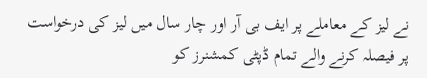نے لیز کے معاملے پر ایف بی آر اور چار سال میں لیز کی درخواست پر فیصلہ کرنے والے تمام ڈپٹی کمشنرز کو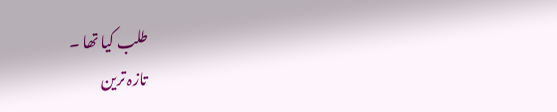طلب کیا تھا ۔
تازہ ترین